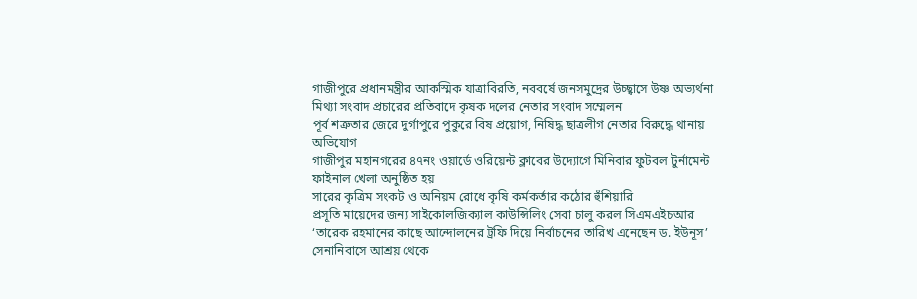গাজীপুরে প্রধানমন্ত্রীর আকস্মিক যাত্রাবিরতি, নববর্ষে জনসমুদ্রের উচ্ছ্বাসে উষ্ণ অভ্যর্থনা
মিথ্যা সংবাদ প্রচারের প্রতিবাদে কৃষক দলের নেতার সংবাদ সম্মেলন
পূর্ব শত্রুতার জেরে দুর্গাপুরে পুকুরে বিষ প্রয়োগ, নিষিদ্ধ ছাত্রলীগ নেতার বিরুদ্ধে থানায় অভিযোগ
গাজীপুর মহানগরের ৪৭নং ওয়ার্ডে ওরিয়েন্ট ক্লাবের উদ্যোগে মিনিবার ফুটবল টুর্নামেন্ট ফাইনাল খেলা অনুষ্ঠিত হয়
সারের কৃত্রিম সংকট ও অনিয়ম রোধে কৃষি কর্মকর্তার কঠোর হুঁশিয়ারি
প্রসূতি মায়েদের জন্য সাইকোলজিক্যাল কাউন্সিলিং সেবা চালু করল সিএমএইচআর
‘তারেক রহমানের কাছে আন্দোলনের ট্রফি দিয়ে নির্বাচনের তারিখ এনেছেন ড. ইউনূস’
সেনানিবাসে আশ্রয় থেকে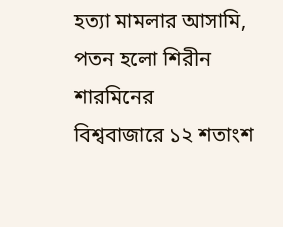হত্যা মামলার আসামি, পতন হলো শিরীন শারমিনের
বিশ্ববাজারে ১২ শতাংশ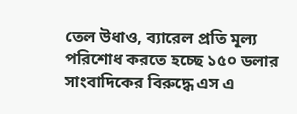তেল উধাও, ব্যারেল প্রতি মূল্য পরিশোধ করতে হচ্ছে ১৫০ ডলার
সাংবাদিকের বিরুদ্ধে এস এ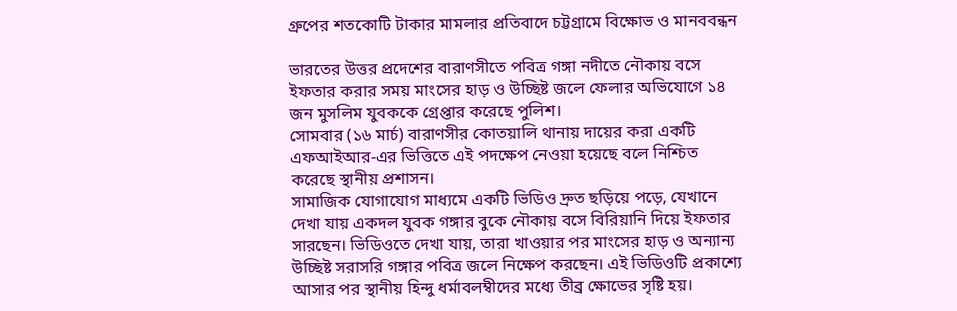গ্রুপের শতকোটি টাকার মামলার প্রতিবাদে চট্টগ্রামে বিক্ষোভ ও মানববন্ধন

ভারতের উত্তর প্রদেশের বারাণসীতে পবিত্র গঙ্গা নদীতে নৌকায় বসে ইফতার করার সময় মাংসের হাড় ও উচ্ছিষ্ট জলে ফেলার অভিযোগে ১৪ জন মুসলিম যুবককে গ্রেপ্তার করেছে পুলিশ।
সোমবার (১৬ মার্চ) বারাণসীর কোতয়ালি থানায় দায়ের করা একটি এফআইআর-এর ভিত্তিতে এই পদক্ষেপ নেওয়া হয়েছে বলে নিশ্চিত করেছে স্থানীয় প্রশাসন।
সামাজিক যোগাযোগ মাধ্যমে একটি ভিডিও দ্রুত ছড়িয়ে পড়ে, যেখানে দেখা যায় একদল যুবক গঙ্গার বুকে নৌকায় বসে বিরিয়ানি দিয়ে ইফতার সারছেন। ভিডিওতে দেখা যায়, তারা খাওয়ার পর মাংসের হাড় ও অন্যান্য উচ্ছিষ্ট সরাসরি গঙ্গার পবিত্র জলে নিক্ষেপ করছেন। এই ভিডিওটি প্রকাশ্যে আসার পর স্থানীয় হিন্দু ধর্মাবলম্বীদের মধ্যে তীব্র ক্ষোভের সৃষ্টি হয়।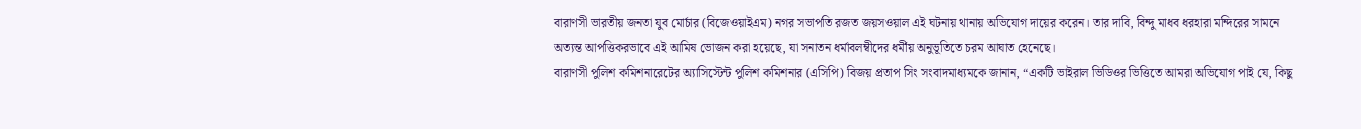বারাণসী ভারতীয় জনতা যুব মোর্চার (বিজেওয়াইএম) নগর সভাপতি রজত জয়সওয়াল এই ঘটনায় থানায় অভিযোগ দায়ের করেন। তার দাবি, বিন্দু মাধব ধরহারা মন্দিরের সামনে অত্যন্ত আপত্তিকরভাবে এই আমিষ ভোজন করা হয়েছে, যা সনাতন ধর্মাবলম্বীদের ধর্মীয় অনুভূতিতে চরম আঘাত হেনেছে।
বারাণসী পুলিশ কমিশনারেটের অ্যাসিস্টেন্ট পুলিশ কমিশনার (এসিপি) বিজয় প্রতাপ সিং সংবাদমাধ্যমকে জানান, “একটি ভাইরাল ভিডিওর ভিত্তিতে আমরা অভিযোগ পাই যে, কিছু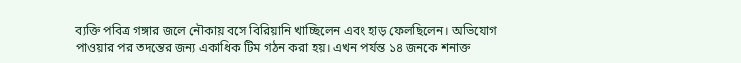ব্যক্তি পবিত্র গঙ্গার জলে নৌকায় বসে বিরিয়ানি খাচ্ছিলেন এবং হাড় ফেলছিলেন। অভিযোগ পাওয়ার পর তদন্তের জন্য একাধিক টিম গঠন করা হয়। এখন পর্যন্ত ১৪ জনকে শনাক্ত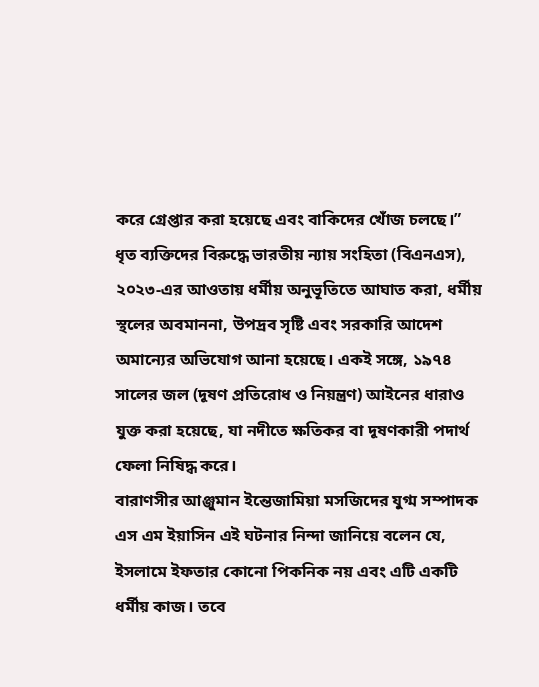করে গ্রেপ্তার করা হয়েছে এবং বাকিদের খোঁজ চলছে।”
ধৃত ব্যক্তিদের বিরুদ্ধে ভারতীয় ন্যায় সংহিতা (বিএনএস), ২০২৩-এর আওতায় ধর্মীয় অনুভূতিতে আঘাত করা, ধর্মীয় স্থলের অবমাননা, উপদ্রব সৃষ্টি এবং সরকারি আদেশ অমান্যের অভিযোগ আনা হয়েছে। একই সঙ্গে, ১৯৭৪ সালের জল (দূষণ প্রতিরোধ ও নিয়ন্ত্রণ) আইনের ধারাও যুক্ত করা হয়েছে, যা নদীতে ক্ষতিকর বা দূষণকারী পদার্থ ফেলা নিষিদ্ধ করে।
বারাণসীর আঞ্জুমান ইন্তেজামিয়া মসজিদের যুগ্ম সম্পাদক এস এম ইয়াসিন এই ঘটনার নিন্দা জানিয়ে বলেন যে, ইসলামে ইফতার কোনো পিকনিক নয় এবং এটি একটি ধর্মীয় কাজ। তবে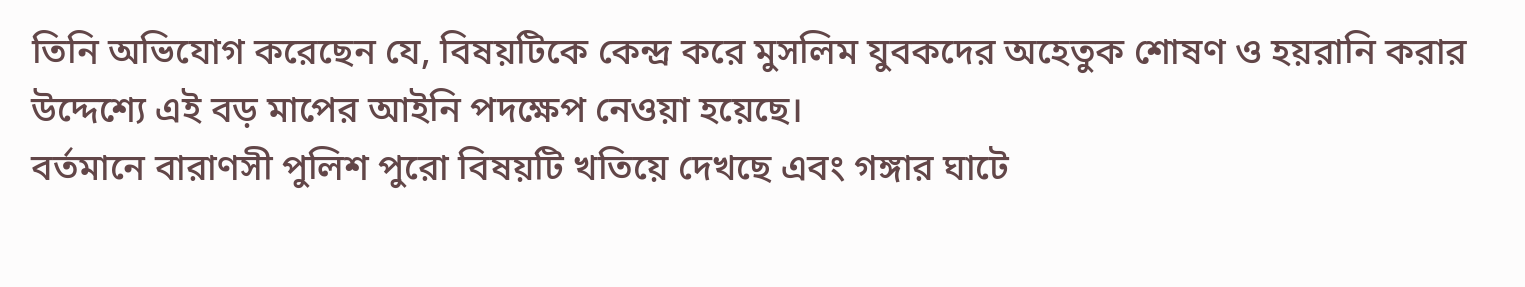তিনি অভিযোগ করেছেন যে, বিষয়টিকে কেন্দ্র করে মুসলিম যুবকদের অহেতুক শোষণ ও হয়রানি করার উদ্দেশ্যে এই বড় মাপের আইনি পদক্ষেপ নেওয়া হয়েছে।
বর্তমানে বারাণসী পুলিশ পুরো বিষয়টি খতিয়ে দেখছে এবং গঙ্গার ঘাটে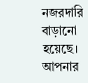নজরদারি বাড়ানো হয়েছে।
আপনার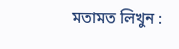মতামত লিখুন :